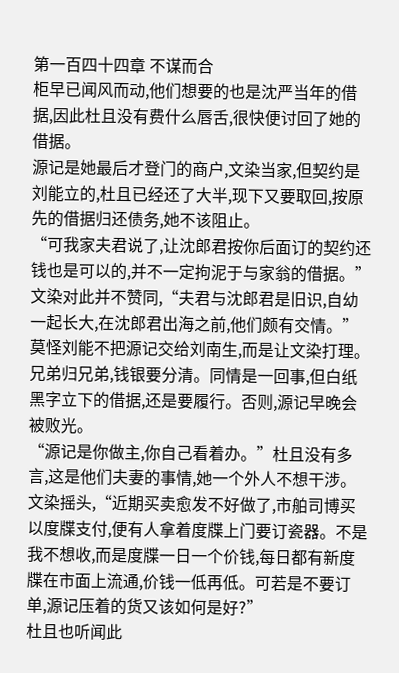第一百四十四章 不谋而合
柜早已闻风而动,他们想要的也是沈严当年的借据,因此杜且没有费什么唇舌,很快便讨回了她的借据。
源记是她最后才登门的商户,文染当家,但契约是刘能立的,杜且已经还了大半,现下又要取回,按原先的借据归还债务,她不该阻止。
“可我家夫君说了,让沈郎君按你后面订的契约还钱也是可以的,并不一定拘泥于与家翁的借据。”文染对此并不赞同,“夫君与沈郎君是旧识,自幼一起长大,在沈郎君出海之前,他们颇有交情。”
莫怪刘能不把源记交给刘南生,而是让文染打理。兄弟归兄弟,钱银要分清。同情是一回事,但白纸黑字立下的借据,还是要履行。否则,源记早晚会被败光。
“源记是你做主,你自己看着办。”杜且没有多言,这是他们夫妻的事情,她一个外人不想干涉。
文染摇头,“近期买卖愈发不好做了,市舶司博买以度牒支付,便有人拿着度牒上门要订瓷器。不是我不想收,而是度牒一日一个价钱,每日都有新度牒在市面上流通,价钱一低再低。可若是不要订单,源记压着的货又该如何是好?”
杜且也听闻此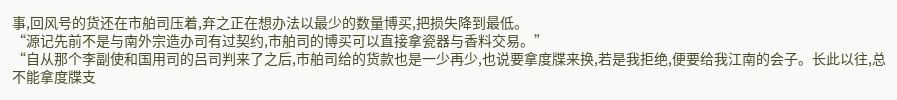事,回风号的货还在市舶司压着,弃之正在想办法以最少的数量博买,把损失降到最低。
“源记先前不是与南外宗造办司有过契约,市舶司的博买可以直接拿瓷器与香料交易。”
“自从那个李副使和国用司的吕司判来了之后,市舶司给的货款也是一少再少,也说要拿度牒来换,若是我拒绝,便要给我江南的会子。长此以往,总不能拿度牒支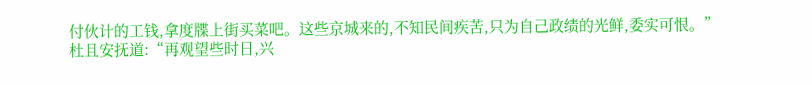付伙计的工钱,拿度牒上街买菜吧。这些京城来的,不知民间疾苦,只为自己政绩的光鲜,委实可恨。”
杜且安抚道:“再观望些时日,兴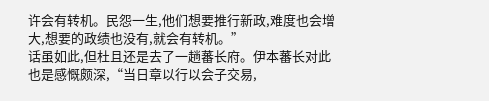许会有转机。民怨一生,他们想要推行新政,难度也会增大,想要的政绩也没有,就会有转机。”
话虽如此,但杜且还是去了一趟蕃长府。伊本蕃长对此也是感慨颇深,“当日章以行以会子交易,